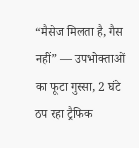“मैसेज मिलता है, गैस नहीं” — उपभोक्ताओं का फूटा गुस्सा, 2 घंटे ठप रहा ट्रैफिक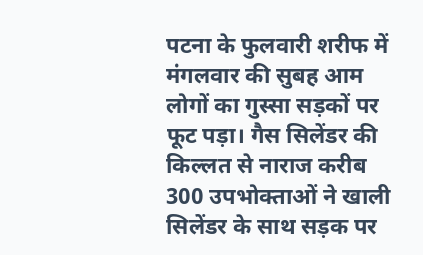पटना के फुलवारी शरीफ में मंगलवार की सुबह आम लोगों का गुस्सा सड़कों पर फूट पड़ा। गैस सिलेंडर की किल्लत से नाराज करीब 300 उपभोक्ताओं ने खाली सिलेंडर के साथ सड़क पर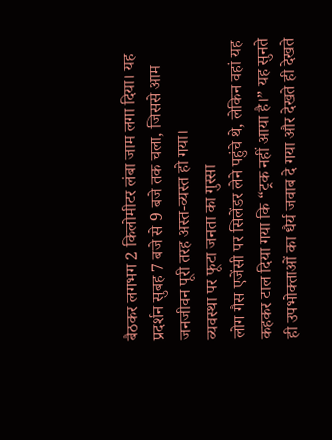बैठकर लगभग 2 किलोमीटर लंबा जाम लगा दिया। यह प्रदर्शन सुबह 7 बजे से 9 बजे तक चला, जिससे आम जनजीवन पूरी तरह अस्त-व्यस्त हो गया।
व्यवस्था पर फूटा जनता का गुस्सा
लोग गैस एजेंसी पर सिलेंडर लेने पहुंचे थे, लेकिन वहां यह कहकर टाल दिया गया कि “ट्रक नहीं आया है।” यह सुनते ही उपभोक्ताओं का धैर्य जवाब दे गया और देखते ही देखते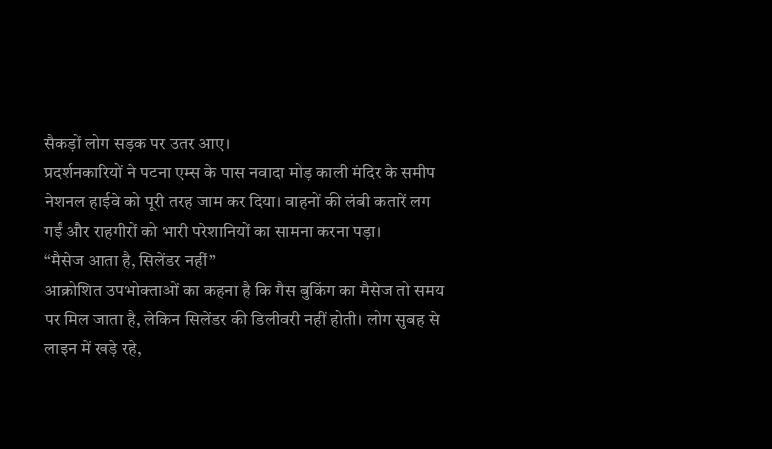सैकड़ों लोग सड़क पर उतर आए।
प्रदर्शनकारियों ने पटना एम्स के पास नवादा मोड़ काली मंदिर के समीप नेशनल हाईवे को पूरी तरह जाम कर दिया। वाहनों की लंबी कतारें लग गईं और राहगीरों को भारी परेशानियों का सामना करना पड़ा।
“मैसेज आता है, सिलेंडर नहीं”
आक्रोशित उपभोक्ताओं का कहना है कि गैस बुकिंग का मैसेज तो समय पर मिल जाता है, लेकिन सिलेंडर की डिलीवरी नहीं होती। लोग सुबह से लाइन में खड़े रहे,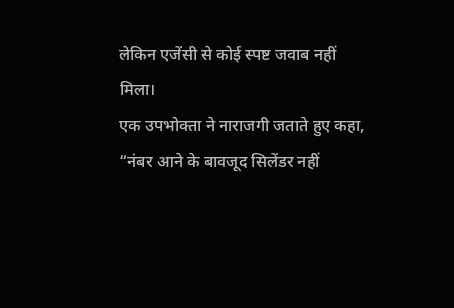लेकिन एजेंसी से कोई स्पष्ट जवाब नहीं मिला।
एक उपभोक्ता ने नाराजगी जताते हुए कहा,
“नंबर आने के बावजूद सिलेंडर नहीं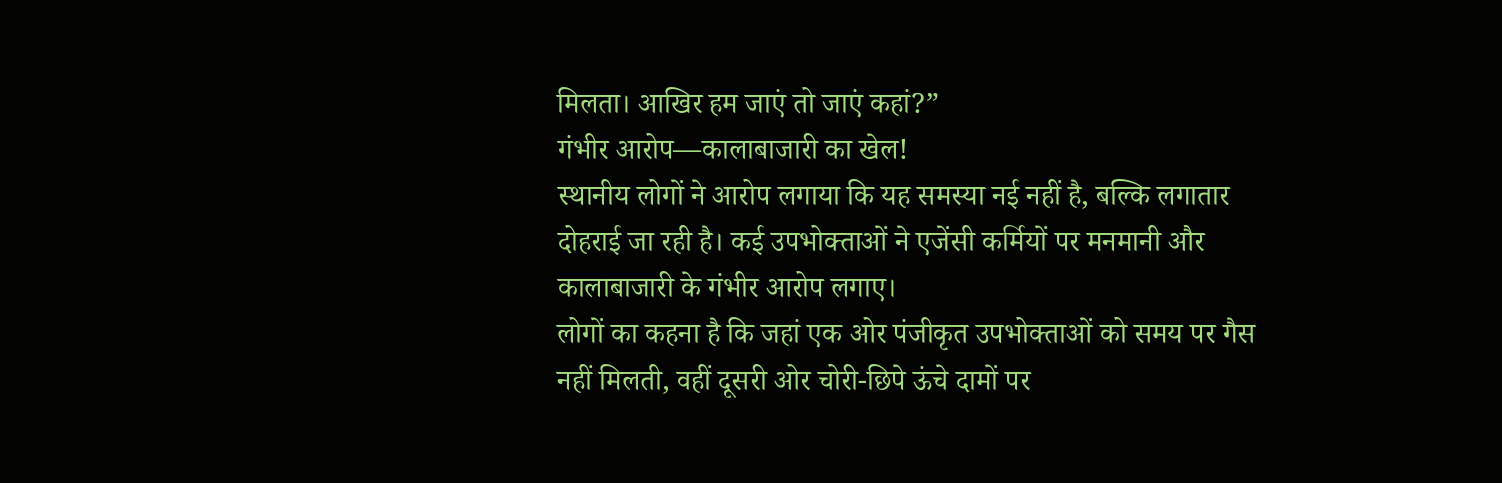मिलता। आखिर हम जाएं तो जाएं कहां?”
गंभीर आरोप—कालाबाजारी का खेल!
स्थानीय लोगों ने आरोप लगाया कि यह समस्या नई नहीं है, बल्कि लगातार दोहराई जा रही है। कई उपभोक्ताओं ने एजेंसी कर्मियों पर मनमानी और कालाबाजारी के गंभीर आरोप लगाए।
लोगों का कहना है कि जहां एक ओर पंजीकृत उपभोक्ताओं को समय पर गैस नहीं मिलती, वहीं दूसरी ओर चोरी-छिपे ऊंचे दामों पर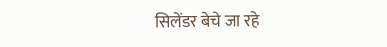सिलेंडर बेचे जा रहे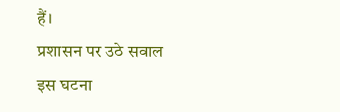हैं।
प्रशासन पर उठे सवाल
इस घटना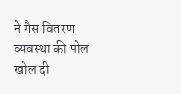ने गैस वितरण व्यवस्था की पोल खोल दी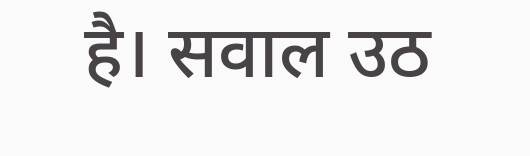है। सवाल उठ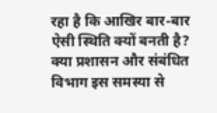रहा है कि आखिर बार-बार ऐसी स्थिति क्यों बनती है? क्या प्रशासन और संबंधित विभाग इस समस्या से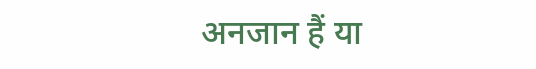अनजान हैं या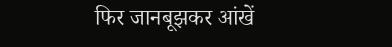फिर जानबूझकर आंखें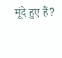मूंदे हुए हैं?